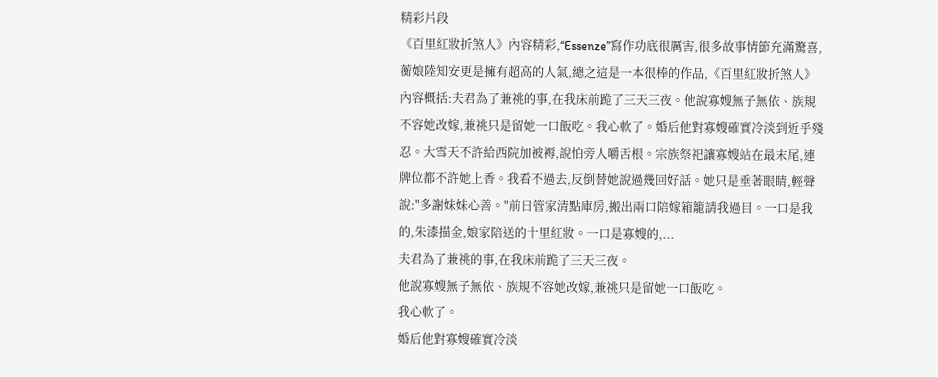精彩片段
《百里紅妝折煞人》內容精彩,“Essenze”寫作功底很厲害,很多故事情節充滿驚喜,蘅娘陸知安更是擁有超高的人氣,總之這是一本很棒的作品,《百里紅妝折煞人》內容概括:夫君為了兼祧的事,在我床前跪了三天三夜。他說寡嫂無子無依、族規不容她改嫁,兼祧只是留她一口飯吃。我心軟了。婚后他對寡嫂確實冷淡到近乎殘忍。大雪天不許給西院加被褥,說怕旁人嚼舌根。宗族祭祀讓寡嫂站在最末尾,連牌位都不許她上香。我看不過去,反倒替她說過幾回好話。她只是垂著眼睛,輕聲說:"多謝妹妹心善。"前日管家清點庫房,搬出兩口陪嫁箱籠請我過目。一口是我的,朱漆描金,娘家陪送的十里紅妝。一口是寡嫂的,...
夫君為了兼祧的事,在我床前跪了三天三夜。
他說寡嫂無子無依、族規不容她改嫁,兼祧只是留她一口飯吃。
我心軟了。
婚后他對寡嫂確實冷淡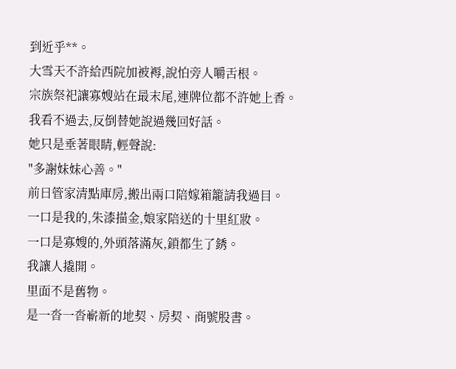到近乎**。
大雪天不許給西院加被褥,說怕旁人嚼舌根。
宗族祭祀讓寡嫂站在最末尾,連牌位都不許她上香。
我看不過去,反倒替她說過幾回好話。
她只是垂著眼睛,輕聲說:
"多謝妹妹心善。"
前日管家清點庫房,搬出兩口陪嫁箱籠請我過目。
一口是我的,朱漆描金,娘家陪送的十里紅妝。
一口是寡嫂的,外頭落滿灰,鎖都生了銹。
我讓人撬開。
里面不是舊物。
是一沓一沓嶄新的地契、房契、商號股書。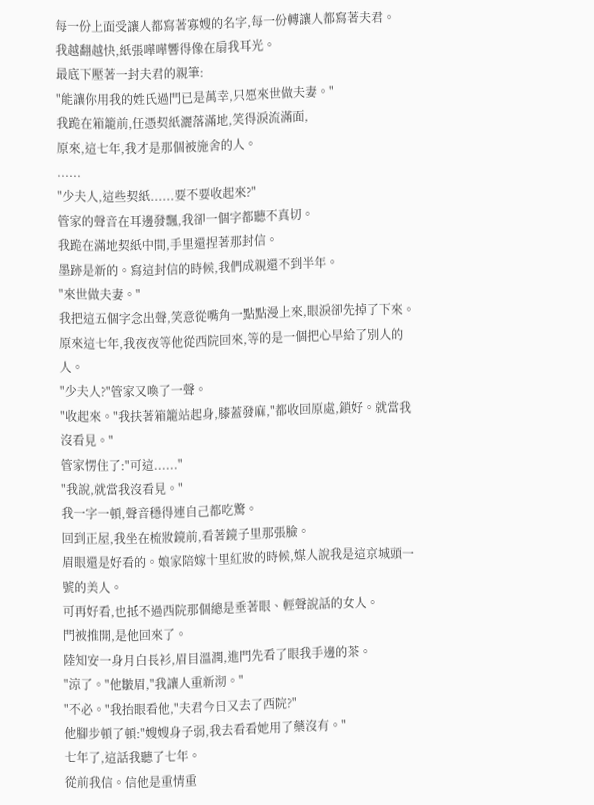每一份上面受讓人都寫著寡嫂的名字,每一份轉讓人都寫著夫君。
我越翻越快,紙張嘩嘩響得像在扇我耳光。
最底下壓著一封夫君的親筆:
"能讓你用我的姓氏過門已是萬幸,只愿來世做夫妻。"
我跪在箱籠前,任憑契紙灑落滿地,笑得淚流滿面,
原來,這七年,我才是那個被施舍的人。
......
"少夫人,這些契紙......要不要收起來?"
管家的聲音在耳邊發飄,我卻一個字都聽不真切。
我跪在滿地契紙中間,手里還捏著那封信。
墨跡是新的。寫這封信的時候,我們成親還不到半年。
"來世做夫妻。"
我把這五個字念出聲,笑意從嘴角一點點漫上來,眼淚卻先掉了下來。
原來這七年,我夜夜等他從西院回來,等的是一個把心早給了別人的人。
"少夫人?"管家又喚了一聲。
"收起來。"我扶著箱籠站起身,膝蓋發麻,"都收回原處,鎖好。就當我沒看見。"
管家愣住了:"可這......"
"我說,就當我沒看見。"
我一字一頓,聲音穩得連自己都吃驚。
回到正屋,我坐在梳妝鏡前,看著鏡子里那張臉。
眉眼還是好看的。娘家陪嫁十里紅妝的時候,媒人說我是這京城頭一號的美人。
可再好看,也抵不過西院那個總是垂著眼、輕聲說話的女人。
門被推開,是他回來了。
陸知安一身月白長衫,眉目溫潤,進門先看了眼我手邊的茶。
"涼了。"他皺眉,"我讓人重新沏。"
"不必。"我抬眼看他,"夫君今日又去了西院?"
他腳步頓了頓:"嫂嫂身子弱,我去看看她用了藥沒有。"
七年了,這話我聽了七年。
從前我信。信他是重情重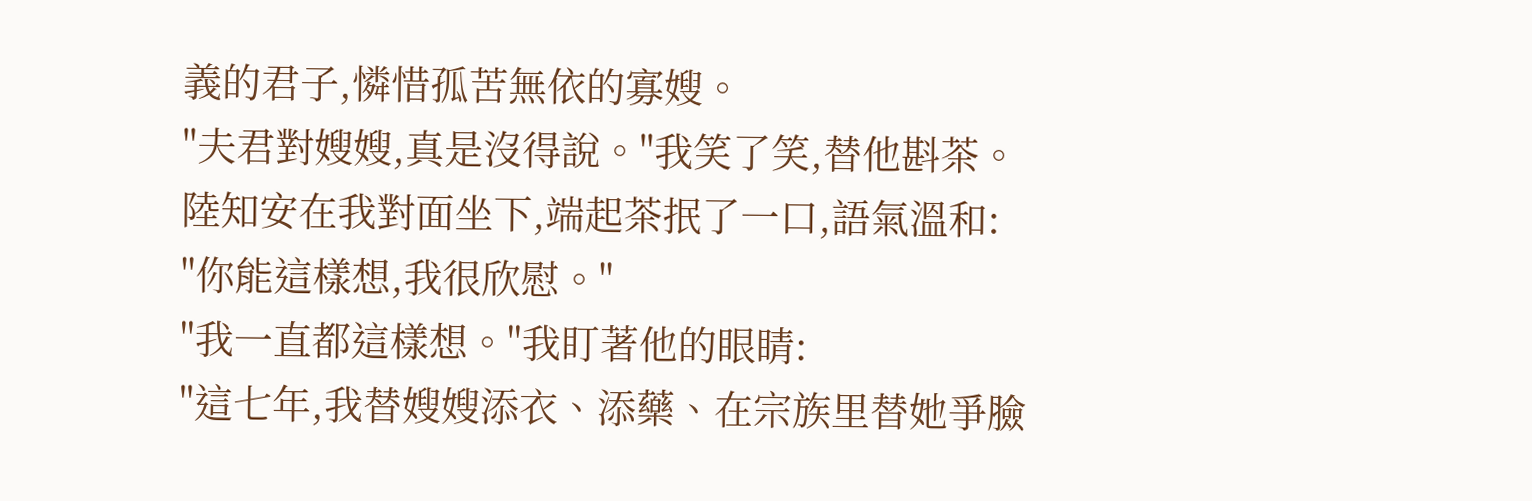義的君子,憐惜孤苦無依的寡嫂。
"夫君對嫂嫂,真是沒得說。"我笑了笑,替他斟茶。
陸知安在我對面坐下,端起茶抿了一口,語氣溫和:
"你能這樣想,我很欣慰。"
"我一直都這樣想。"我盯著他的眼睛:
"這七年,我替嫂嫂添衣、添藥、在宗族里替她爭臉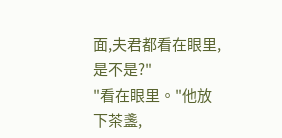面,夫君都看在眼里,是不是?"
"看在眼里。"他放下茶盞,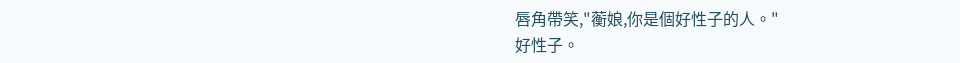唇角帶笑,"蘅娘,你是個好性子的人。"
好性子。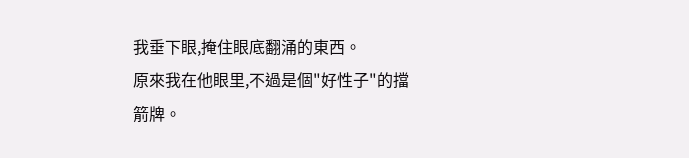我垂下眼,掩住眼底翻涌的東西。
原來我在他眼里,不過是個"好性子"的擋箭牌。